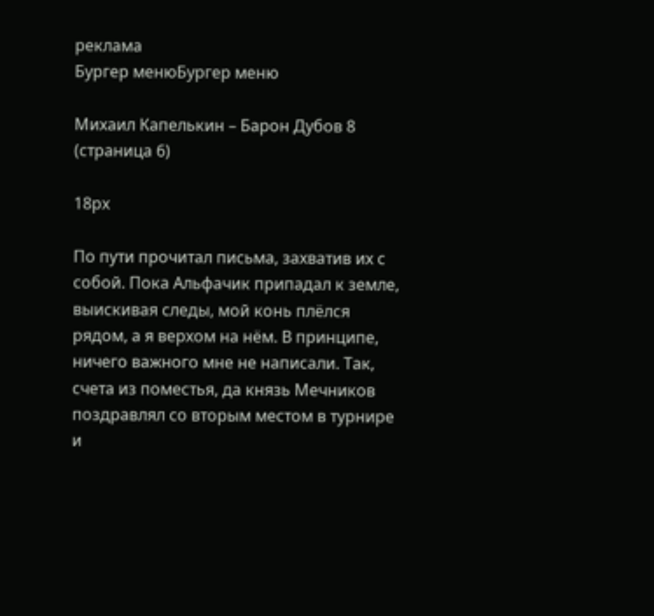реклама
Бургер менюБургер меню

Михаил Капелькин – Барон Дубов 8 (страница 6)

18px

По пути прочитал письма, захватив их с собой. Пока Альфачик припадал к земле, выискивая следы, мой конь плёлся рядом, а я верхом на нём. В принципе, ничего важного мне не написали. Так, счета из поместья, да князь Мечников поздравлял со вторым местом в турнире и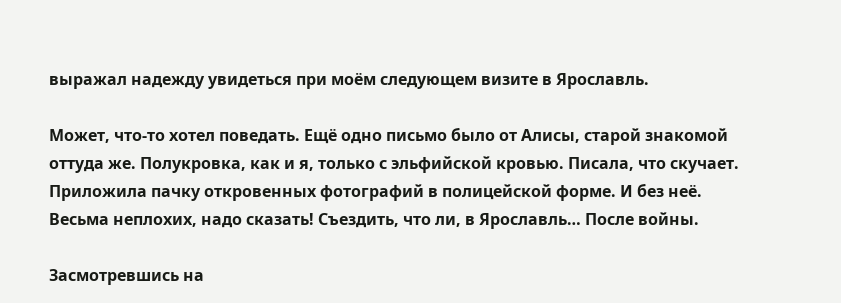выражал надежду увидеться при моём следующем визите в Ярославль.

Может, что-то хотел поведать. Ещё одно письмо было от Алисы, старой знакомой оттуда же. Полукровка, как и я, только с эльфийской кровью. Писала, что скучает. Приложила пачку откровенных фотографий в полицейской форме. И без неё. Весьма неплохих, надо сказать! Съездить, что ли, в Ярославль… После войны.

Засмотревшись на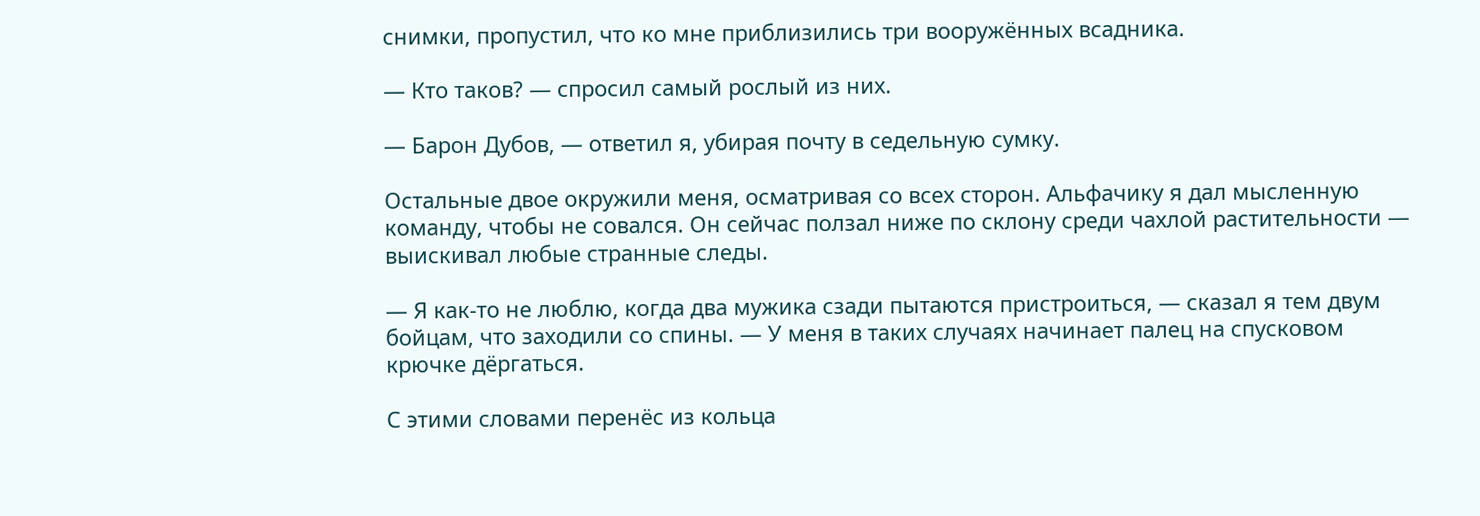снимки, пропустил, что ко мне приблизились три вооружённых всадника.

— Кто таков? — спросил самый рослый из них.

— Барон Дубов, — ответил я, убирая почту в седельную сумку.

Остальные двое окружили меня, осматривая со всех сторон. Альфачику я дал мысленную команду, чтобы не совался. Он сейчас ползал ниже по склону среди чахлой растительности — выискивал любые странные следы.

— Я как-то не люблю, когда два мужика сзади пытаются пристроиться, — сказал я тем двум бойцам, что заходили со спины. — У меня в таких случаях начинает палец на спусковом крючке дёргаться.

С этими словами перенёс из кольца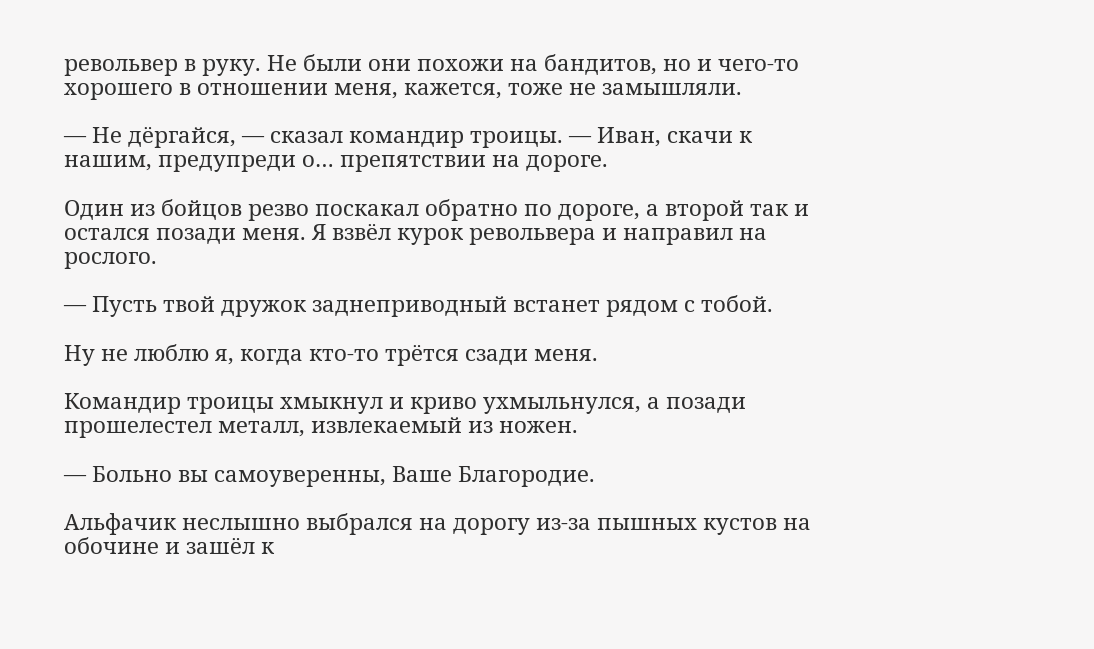револьвер в руку. Не были они похожи на бандитов, но и чего-то хорошего в отношении меня, кажется, тоже не замышляли.

— Не дёргайся, — сказал командир троицы. — Иван, скачи к нашим, предупреди о… препятствии на дороге.

Один из бойцов резво поскакал обратно по дороге, а второй так и остался позади меня. Я взвёл курок револьвера и направил на рослого.

— Пусть твой дружок заднеприводный встанет рядом с тобой.

Ну не люблю я, когда кто-то трётся сзади меня.

Командир троицы хмыкнул и криво ухмыльнулся, а позади прошелестел металл, извлекаемый из ножен.

— Больно вы самоуверенны, Ваше Благородие.

Альфачик неслышно выбрался на дорогу из-за пышных кустов на обочине и зашёл к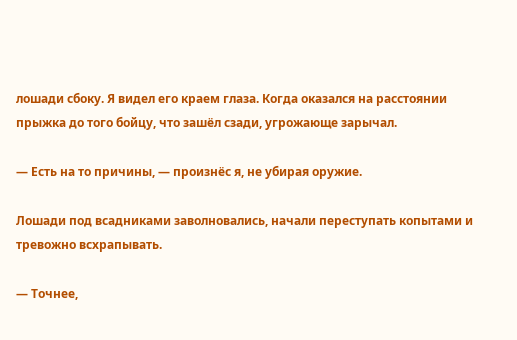лошади сбоку. Я видел его краем глаза. Когда оказался на расстоянии прыжка до того бойцу, что зашёл сзади, угрожающе зарычал.

— Есть на то причины, — произнёс я, не убирая оружие.

Лошади под всадниками заволновались, начали переступать копытами и тревожно всхрапывать.

— Точнее,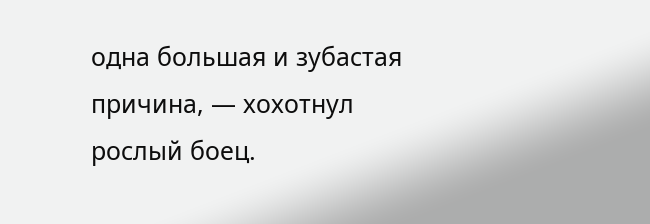одна большая и зубастая причина, — хохотнул рослый боец.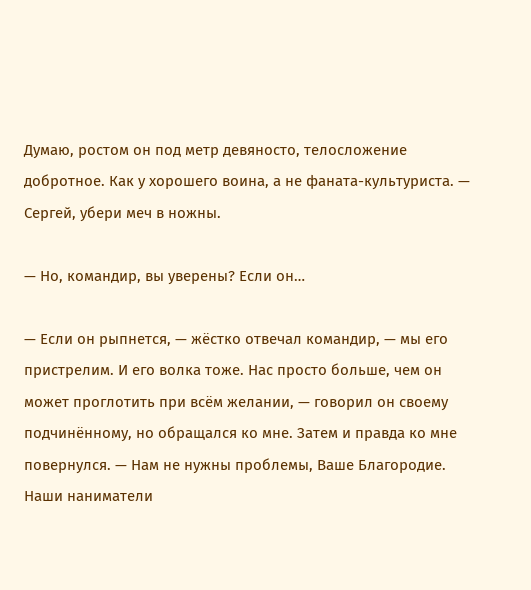Думаю, ростом он под метр девяносто, телосложение добротное. Как у хорошего воина, а не фаната-культуриста. — Сергей, убери меч в ножны.

— Но, командир, вы уверены? Если он…

— Если он рыпнется, — жёстко отвечал командир, — мы его пристрелим. И его волка тоже. Нас просто больше, чем он может проглотить при всём желании, — говорил он своему подчинённому, но обращался ко мне. Затем и правда ко мне повернулся. — Нам не нужны проблемы, Ваше Благородие. Наши наниматели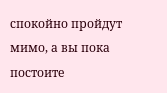спокойно пройдут мимо, а вы пока постоите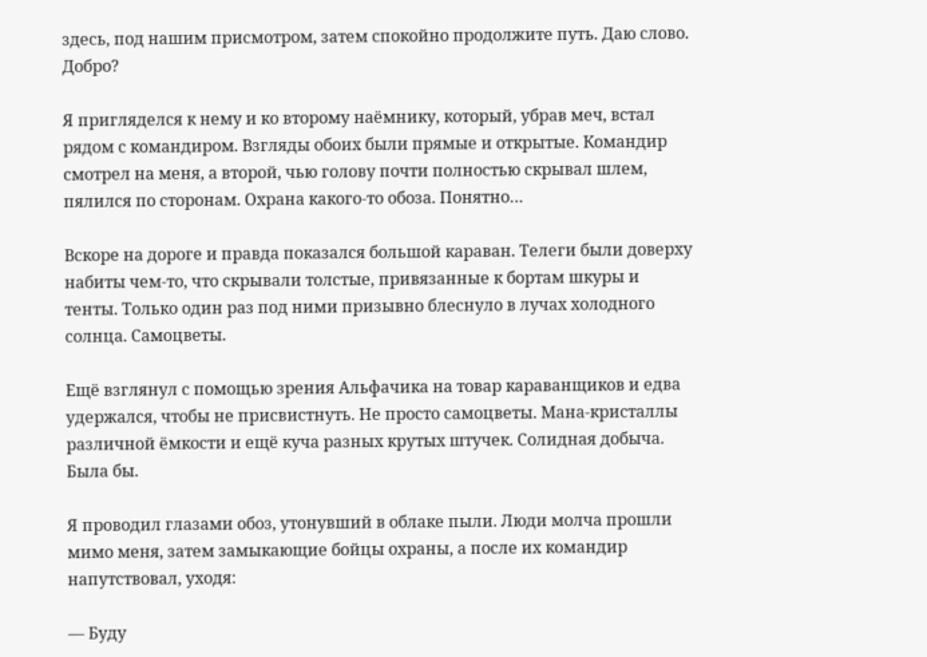здесь, под нашим присмотром, затем спокойно продолжите путь. Даю слово. Добро?

Я пригляделся к нему и ко второму наёмнику, который, убрав меч, встал рядом с командиром. Взгляды обоих были прямые и открытые. Командир смотрел на меня, а второй, чью голову почти полностью скрывал шлем, пялился по сторонам. Охрана какого-то обоза. Понятно…

Вскоре на дороге и правда показался большой караван. Телеги были доверху набиты чем-то, что скрывали толстые, привязанные к бортам шкуры и тенты. Только один раз под ними призывно блеснуло в лучах холодного солнца. Самоцветы.

Ещё взглянул с помощью зрения Альфачика на товар караванщиков и едва удержался, чтобы не присвистнуть. Не просто самоцветы. Мана-кристаллы различной ёмкости и ещё куча разных крутых штучек. Солидная добыча. Была бы.

Я проводил глазами обоз, утонувший в облаке пыли. Люди молча прошли мимо меня, затем замыкающие бойцы охраны, а после их командир напутствовал, уходя:

— Буду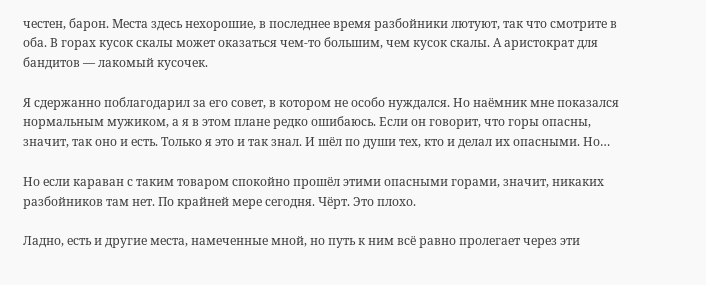честен, барон. Места здесь нехорошие, в последнее время разбойники лютуют, так что смотрите в оба. В горах кусок скалы может оказаться чем-то большим, чем кусок скалы. А аристократ для бандитов — лакомый кусочек.

Я сдержанно поблагодарил за его совет, в котором не особо нуждался. Но наёмник мне показался нормальным мужиком, а я в этом плане редко ошибаюсь. Если он говорит, что горы опасны, значит, так оно и есть. Только я это и так знал. И шёл по души тех, кто и делал их опасными. Но…

Но если караван с таким товаром спокойно прошёл этими опасными горами, значит, никаких разбойников там нет. По крайней мере сегодня. Чёрт. Это плохо.

Ладно, есть и другие места, намеченные мной, но путь к ним всё равно пролегает через эти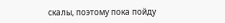скалы, поэтому пока пойду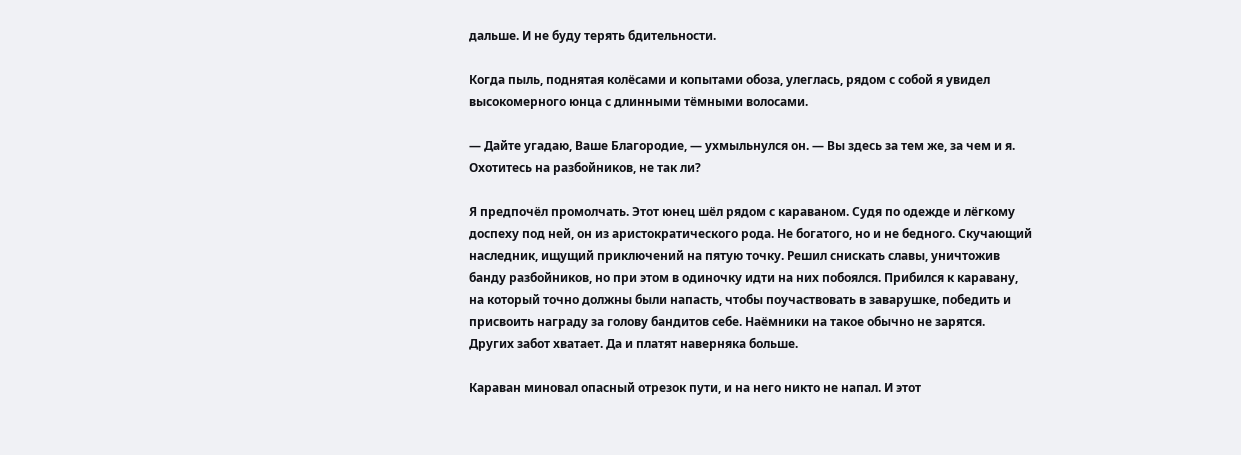дальше. И не буду терять бдительности.

Когда пыль, поднятая колёсами и копытами обоза, улеглась, рядом с собой я увидел высокомерного юнца с длинными тёмными волосами.

— Дайте угадаю, Ваше Благородие, — ухмыльнулся он. — Вы здесь за тем же, за чем и я. Охотитесь на разбойников, не так ли?

Я предпочёл промолчать. Этот юнец шёл рядом с караваном. Судя по одежде и лёгкому доспеху под ней, он из аристократического рода. Не богатого, но и не бедного. Скучающий наследник, ищущий приключений на пятую точку. Решил снискать славы, уничтожив банду разбойников, но при этом в одиночку идти на них побоялся. Прибился к каравану, на который точно должны были напасть, чтобы поучаствовать в заварушке, победить и присвоить награду за голову бандитов себе. Наёмники на такое обычно не зарятся. Других забот хватает. Да и платят наверняка больше.

Караван миновал опасный отрезок пути, и на него никто не напал. И этот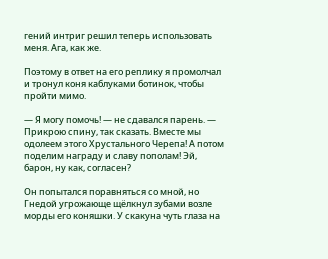гений интриг решил теперь использовать меня. Ага, как же.

Поэтому в ответ на его реплику я промолчал и тронул коня каблуками ботинок, чтобы пройти мимо.

— Я могу помочь! — не сдавался парень. — Прикрою спину, так сказать. Вместе мы одолеем этого Хрустального Черепа! А потом поделим награду и славу пополам! Эй, барон, ну как, согласен?

Он попытался поравняться со мной, но Гнедой угрожающе щёлкнул зубами возле морды его коняшки. У скакуна чуть глаза на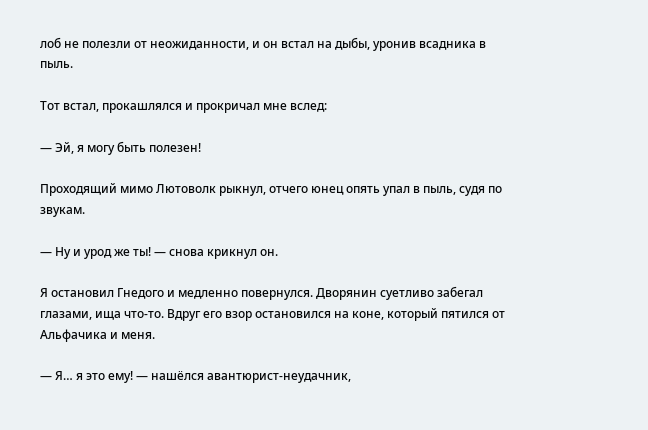лоб не полезли от неожиданности, и он встал на дыбы, уронив всадника в пыль.

Тот встал, прокашлялся и прокричал мне вслед:

— Эй, я могу быть полезен!

Проходящий мимо Лютоволк рыкнул, отчего юнец опять упал в пыль, судя по звукам.

— Ну и урод же ты! — снова крикнул он.

Я остановил Гнедого и медленно повернулся. Дворянин суетливо забегал глазами, ища что-то. Вдруг его взор остановился на коне, который пятился от Альфачика и меня.

— Я… я это ему! — нашёлся авантюрист-неудачник,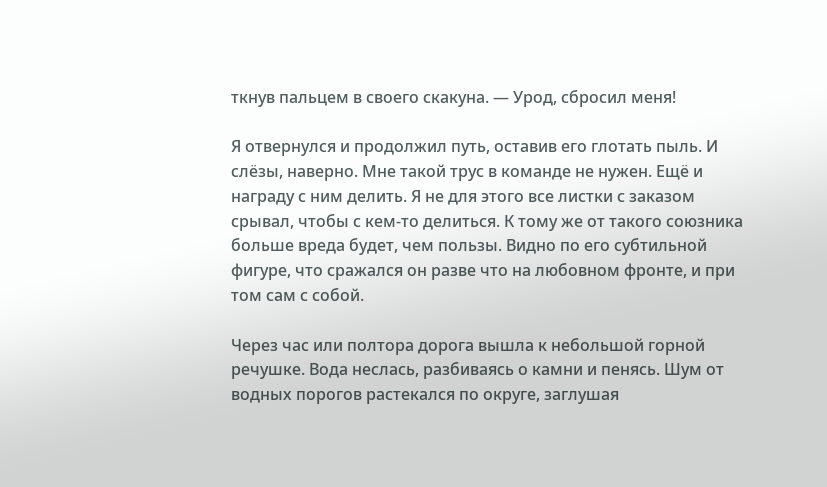ткнув пальцем в своего скакуна. — Урод, сбросил меня!

Я отвернулся и продолжил путь, оставив его глотать пыль. И слёзы, наверно. Мне такой трус в команде не нужен. Ещё и награду с ним делить. Я не для этого все листки с заказом срывал, чтобы с кем-то делиться. К тому же от такого союзника больше вреда будет, чем пользы. Видно по его субтильной фигуре, что сражался он разве что на любовном фронте, и при том сам с собой.

Через час или полтора дорога вышла к небольшой горной речушке. Вода неслась, разбиваясь о камни и пенясь. Шум от водных порогов растекался по округе, заглушая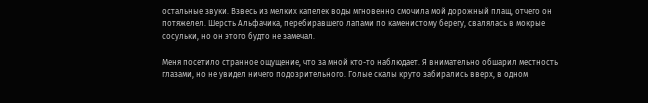остальные звуки. Взвесь из мелких капелек воды мгновенно смочила мой дорожный плащ, отчего он потяжелел. Шерсть Альфачика, перебиравшего лапами по каменистому берегу, свалялась в мокрые сосульки, но он этого будто не замечал.

Меня посетило странное ощущение, что за мной кто-то наблюдает. Я внимательно обшарил местность глазами, но не увидел ничего подозрительного. Голые скалы круто забирались вверх, в одном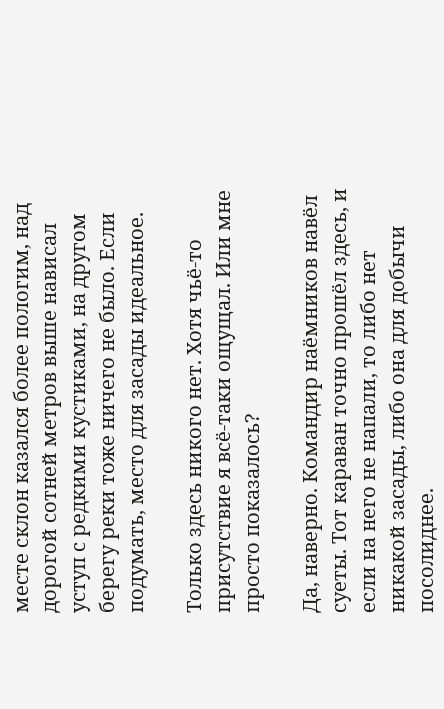месте склон казался более пологим, над дорогой сотней метров выше нависал уступ с редкими кустиками, на другом берегу реки тоже ничего не было. Если подумать, место для засады идеальное.

Только здесь никого нет. Хотя чьё-то присутствие я всё-таки ощущал. Или мне просто показалось?

Да, наверно. Командир наёмников навёл суеты. Тот караван точно прошёл здесь, и если на него не напали, то либо нет никакой засады, либо она для добычи посолиднее.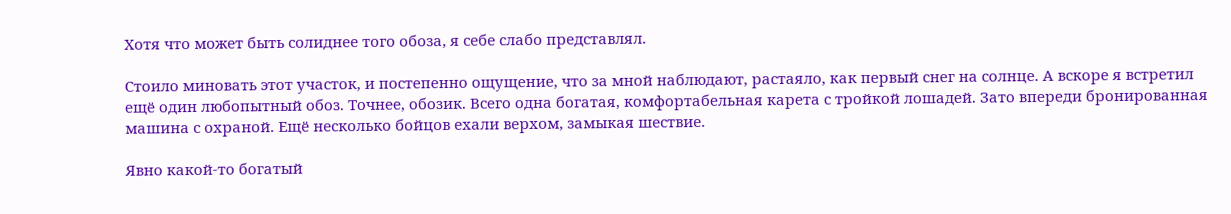Хотя что может быть солиднее того обоза, я себе слабо представлял.

Стоило миновать этот участок, и постепенно ощущение, что за мной наблюдают, растаяло, как первый снег на солнце. А вскоре я встретил ещё один любопытный обоз. Точнее, обозик. Всего одна богатая, комфортабельная карета с тройкой лошадей. Зато впереди бронированная машина с охраной. Ещё несколько бойцов ехали верхом, замыкая шествие.

Явно какой-то богатый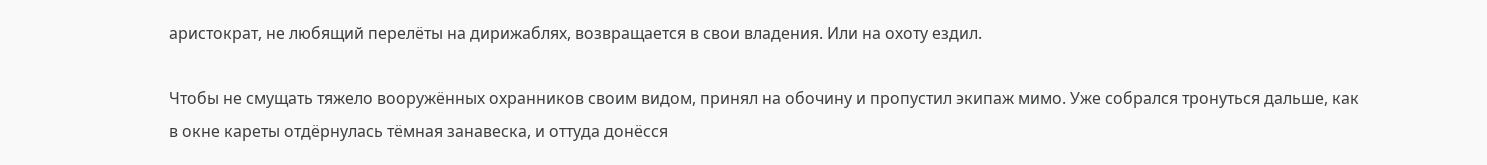аристократ, не любящий перелёты на дирижаблях, возвращается в свои владения. Или на охоту ездил.

Чтобы не смущать тяжело вооружённых охранников своим видом, принял на обочину и пропустил экипаж мимо. Уже собрался тронуться дальше, как в окне кареты отдёрнулась тёмная занавеска, и оттуда донёсся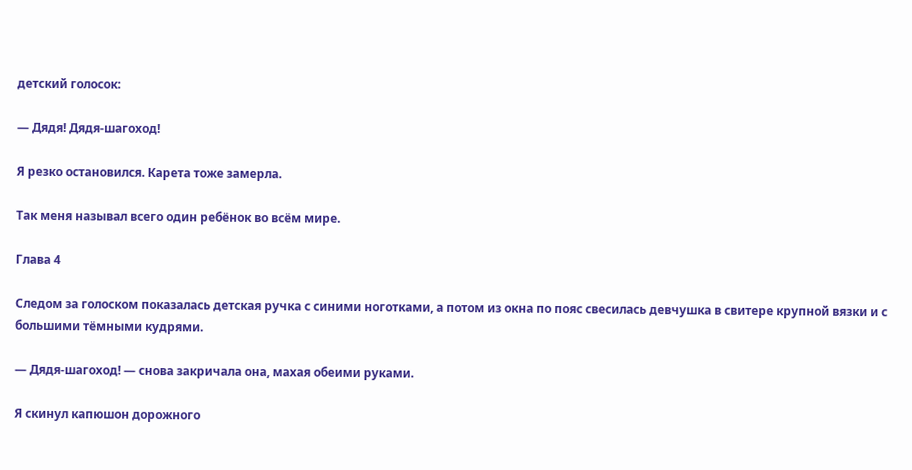детский голосок:

— Дядя! Дядя-шагоход!

Я резко остановился. Карета тоже замерла.

Так меня называл всего один ребёнок во всём мире.

Глава 4

Следом за голоском показалась детская ручка с синими ноготками, а потом из окна по пояс свесилась девчушка в свитере крупной вязки и с большими тёмными кудрями.

— Дядя-шагоход! — снова закричала она, махая обеими руками.

Я скинул капюшон дорожного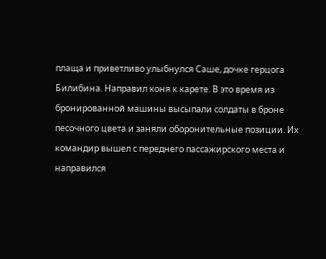плаща и приветливо улыбнулся Саше, дочке герцога Билибина. Направил коня к карете. В это время из бронированной машины высыпали солдаты в броне песочного цвета и заняли оборонительные позиции. Их командир вышел с переднего пассажирского места и направился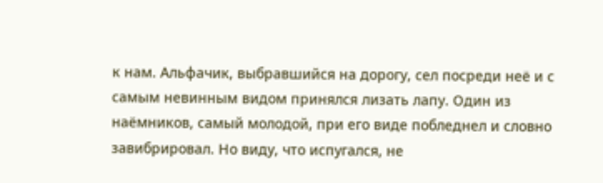к нам. Альфачик, выбравшийся на дорогу, сел посреди неё и с самым невинным видом принялся лизать лапу. Один из наёмников, самый молодой, при его виде побледнел и словно завибрировал. Но виду, что испугался, не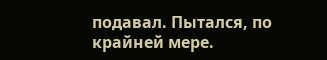подавал. Пытался, по крайней мере.